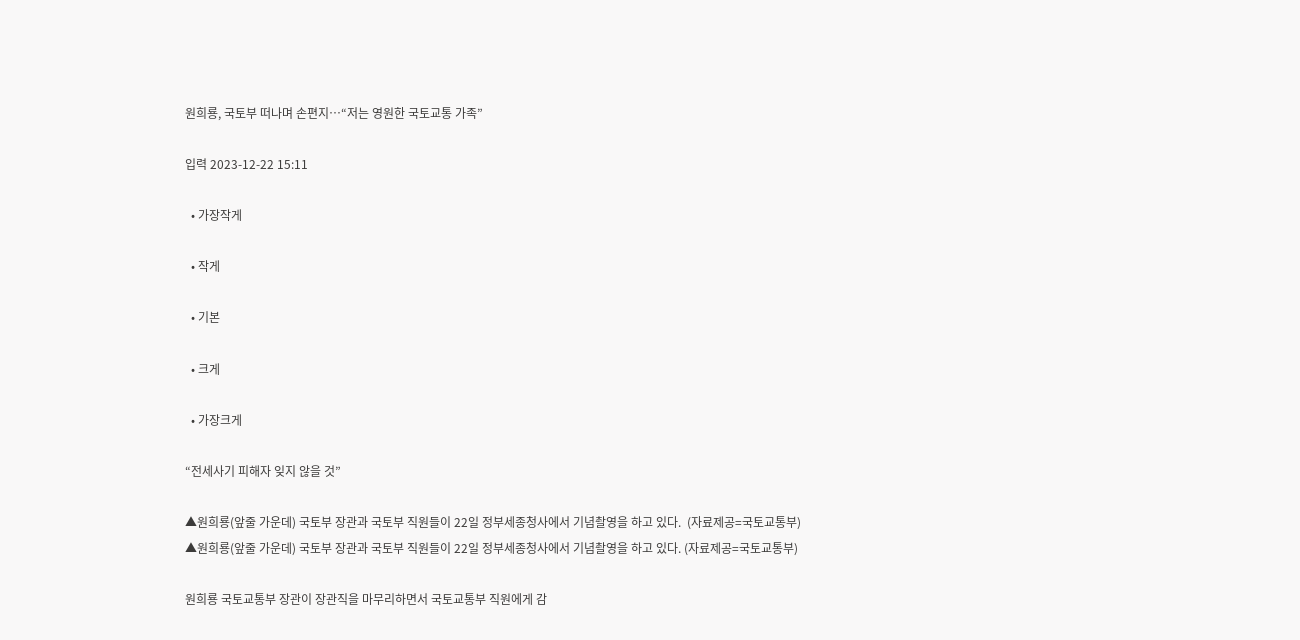원희룡, 국토부 떠나며 손편지…“저는 영원한 국토교통 가족”

입력 2023-12-22 15:11

  • 가장작게

  • 작게

  • 기본

  • 크게

  • 가장크게

“전세사기 피해자 잊지 않을 것”

▲원희룡(앞줄 가운데) 국토부 장관과 국토부 직원들이 22일 정부세종청사에서 기념촬영을 하고 있다.  (자료제공=국토교통부)
▲원희룡(앞줄 가운데) 국토부 장관과 국토부 직원들이 22일 정부세종청사에서 기념촬영을 하고 있다. (자료제공=국토교통부)

원희룡 국토교통부 장관이 장관직을 마무리하면서 국토교통부 직원에게 감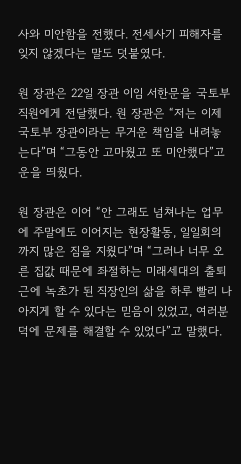사와 미안함을 전했다. 전세사기 피해자를 잊지 않겠다는 말도 덧붙였다.

원 장관은 22일 장관 이임 서한문을 국토부 직원에게 전달했다. 원 장관은 “저는 이제 국토부 장관이라는 무거운 책임을 내려놓는다”며 “그동안 고마웠고 또 미안했다”고 운을 띄웠다.

원 장관은 이어 “안 그래도 넘쳐나는 업무에 주말에도 이어지는 현장활동, 일일회의까지 많은 짐을 지웠다”며 “그러나 너무 오른 집값 때문에 좌절하는 미래세대의 출퇴근에 녹초가 된 직장인의 삶을 하루 빨리 나아지게 할 수 있다는 믿음이 있었고, 여러분 덕에 문제를 해결할 수 있었다”고 말했다.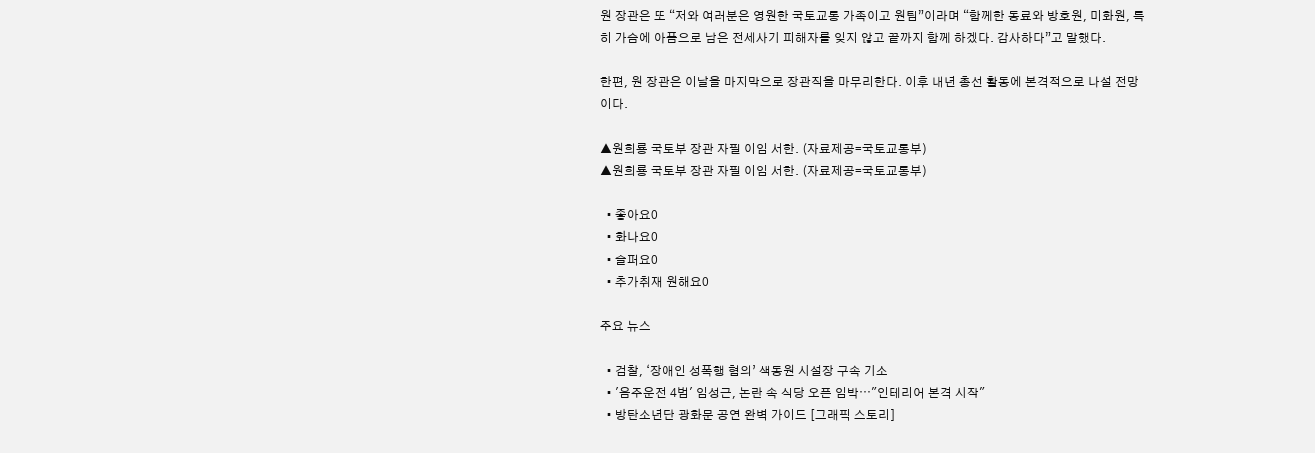원 장관은 또 “저와 여러분은 영원한 국토교통 가족이고 원팀”이라며 “함께한 동료와 방호원, 미화원, 특히 가슴에 아픔으로 남은 전세사기 피해자를 잊지 않고 끝까지 함께 하겠다. 감사하다”고 말했다.

한편, 원 장관은 이날을 마지막으로 장관직을 마무리한다. 이후 내년 총선 활동에 본격적으로 나설 전망이다.

▲원희룡 국토부 장관 자필 이임 서한. (자료제공=국토교통부)
▲원희룡 국토부 장관 자필 이임 서한. (자료제공=국토교통부)

  • 좋아요0
  • 화나요0
  • 슬퍼요0
  • 추가취재 원해요0

주요 뉴스

  • 검찰, ‘장애인 성폭행 혐의’ 색동원 시설장 구속 기소
  • '음주운전 4범' 임성근, 논란 속 식당 오픈 임박⋯"인테리어 본격 시작"
  • 방탄소년단 광화문 공연 완벽 가이드 [그래픽 스토리]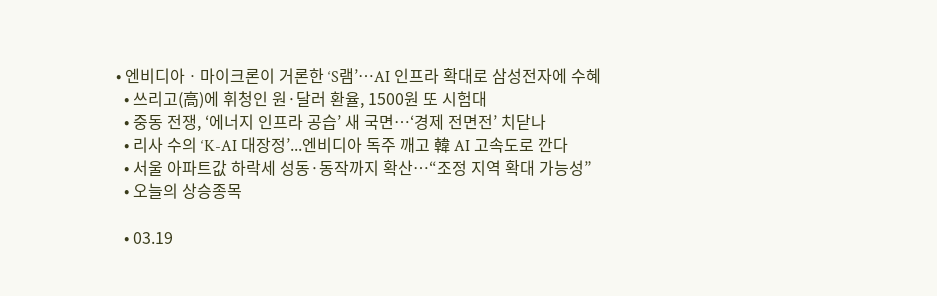• 엔비디아ㆍ마이크론이 거론한 ‘S램’…AI 인프라 확대로 삼성전자에 수혜
  • 쓰리고(高)에 휘청인 원·달러 환율, 1500원 또 시험대
  • 중동 전쟁, ‘에너지 인프라 공습’ 새 국면…‘경제 전면전’ 치닫나
  • 리사 수의 ‘K-AI 대장정’...엔비디아 독주 깨고 韓 AI 고속도로 깐다
  • 서울 아파트값 하락세 성동·동작까지 확산⋯“조정 지역 확대 가능성”
  • 오늘의 상승종목

  • 03.19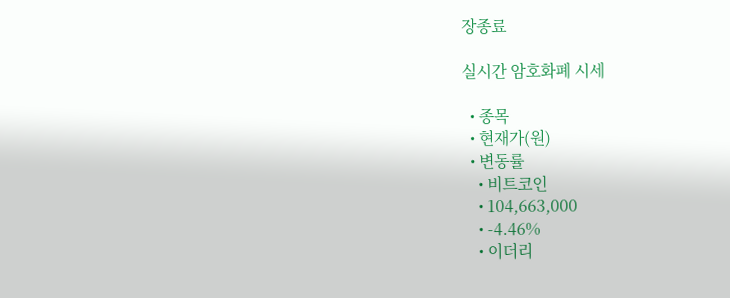장종료

실시간 암호화폐 시세

  • 종목
  • 현재가(원)
  • 변동률
    • 비트코인
    • 104,663,000
    • -4.46%
    • 이더리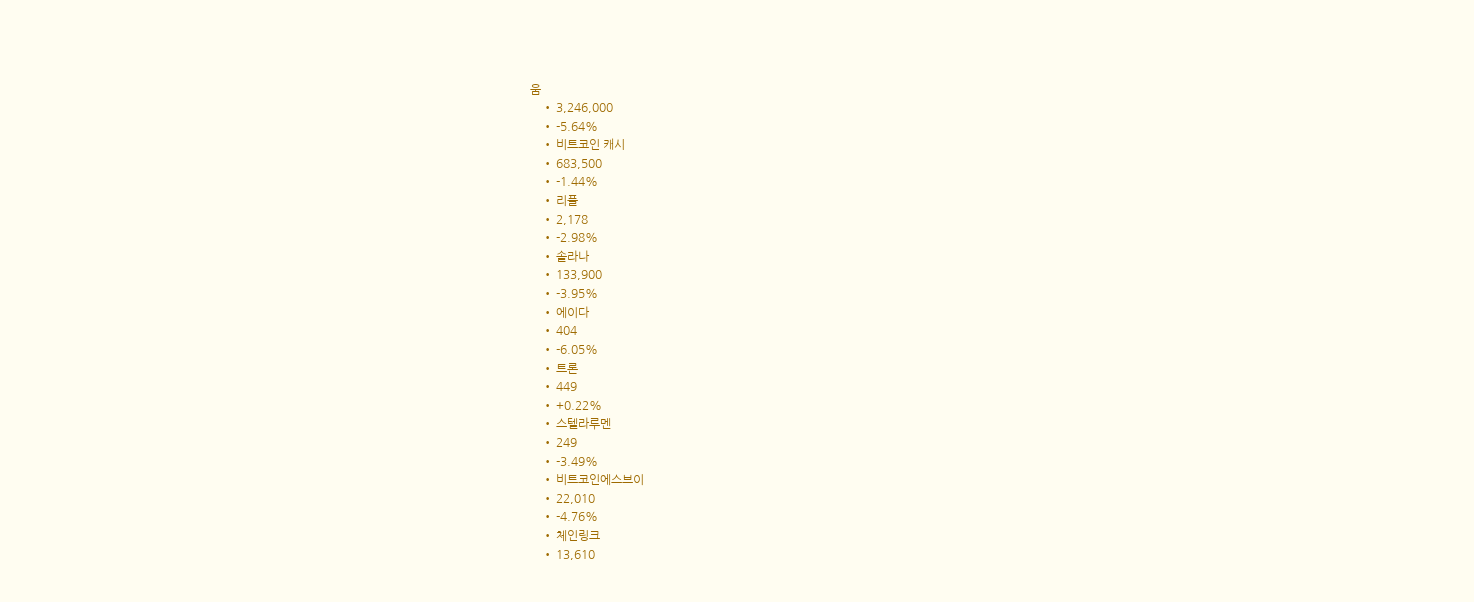움
    • 3,246,000
    • -5.64%
    • 비트코인 캐시
    • 683,500
    • -1.44%
    • 리플
    • 2,178
    • -2.98%
    • 솔라나
    • 133,900
    • -3.95%
    • 에이다
    • 404
    • -6.05%
    • 트론
    • 449
    • +0.22%
    • 스텔라루멘
    • 249
    • -3.49%
    • 비트코인에스브이
    • 22,010
    • -4.76%
    • 체인링크
    • 13,610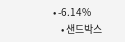• -6.14%
    • 샌드박스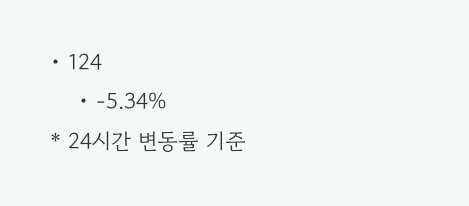• 124
    • -5.34%
* 24시간 변동률 기준